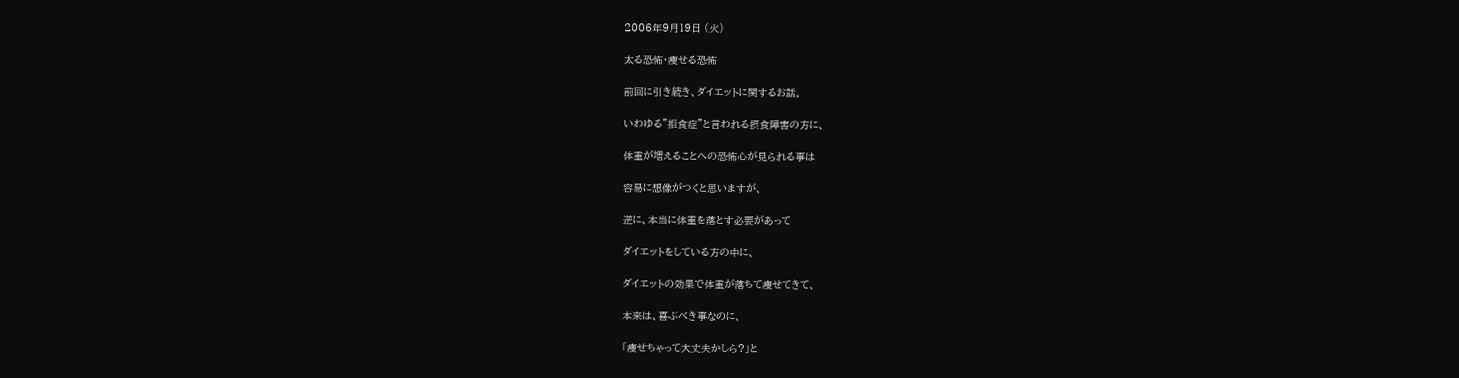2006年9月19日 (火)

太る恐怖・痩せる恐怖

前回に引き続き、ダイエットに関するお話。

いわゆる”拒食症”と言われる摂食障害の方に、

体重が増えることへの恐怖心が見られる事は

容易に想像がつくと思いますが、

逆に、本当に体重を落とす必要があって

ダイエットをしている方の中に、

ダイエットの効果で体重が落ちて痩せてきて、

本来は、喜ぶべき事なのに、

「痩せちゃって大丈夫かしら?」と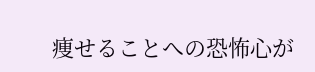痩せることへの恐怖心が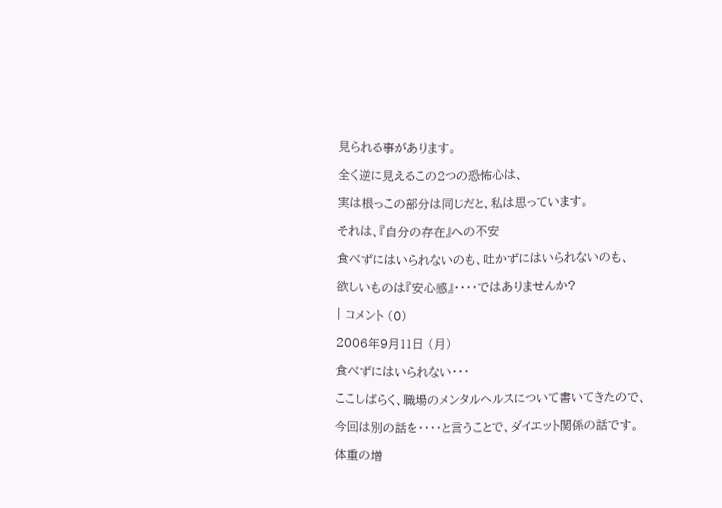見られる事があります。

全く逆に見えるこの2つの恐怖心は、

実は根っこの部分は同じだと、私は思っています。

それは、『自分の存在』への不安

食べずにはいられないのも、吐かずにはいられないのも、

欲しいものは『安心感』・・・・ではありませんか?

| コメント (0)

2006年9月11日 (月)

食べずにはいられない・・・

ここしばらく、職場のメンタルヘルスについて書いてきたので、

今回は別の話を・・・・と言うことで、ダイエット関係の話です。

体重の増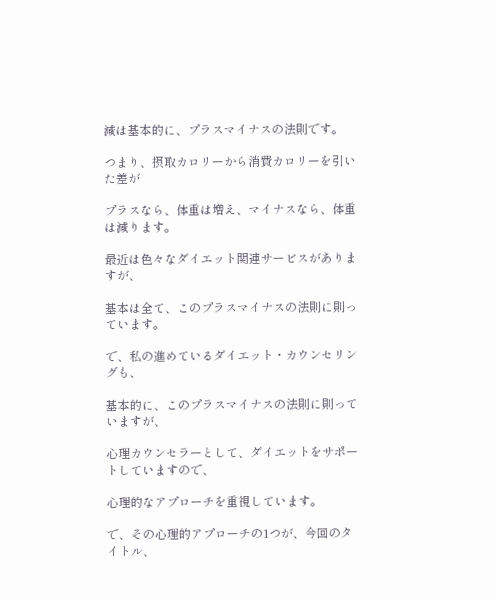減は基本的に、プラスマイナスの法則です。

つまり、摂取カロリーから消費カロリーを引いた差が

プラスなら、体重は増え、マイナスなら、体重は減ります。

最近は色々なダイエット関連サービスがありますが、

基本は全て、このプラスマイナスの法則に則っています。

で、私の進めているダイエット・カウンセリングも、

基本的に、このプラスマイナスの法則に則っていますが、

心理カウンセラーとして、ダイエットをサポートしていますので、

心理的なアプローチを重視しています。

で、その心理的アプローチの1つが、今回のタイトル、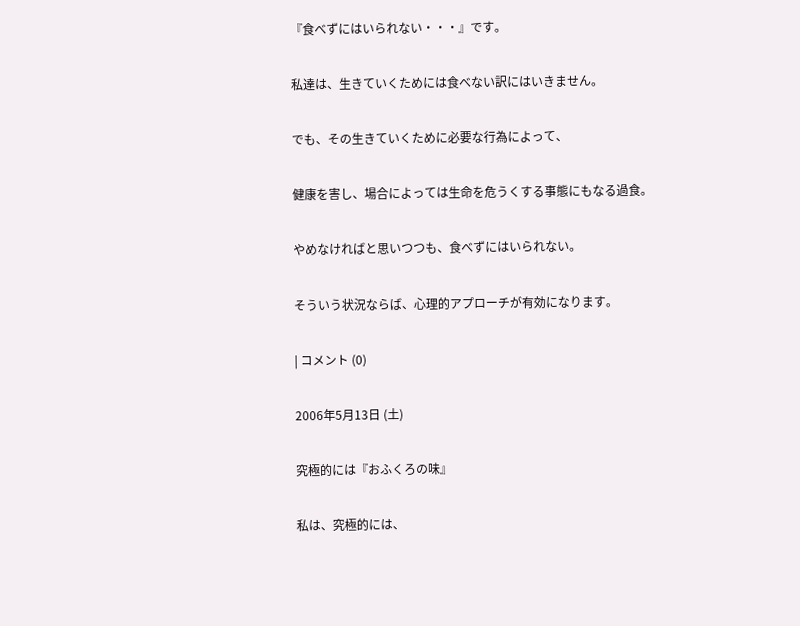『食べずにはいられない・・・』です。

私達は、生きていくためには食べない訳にはいきません。

でも、その生きていくために必要な行為によって、

健康を害し、場合によっては生命を危うくする事態にもなる過食。

やめなければと思いつつも、食べずにはいられない。

そういう状況ならば、心理的アプローチが有効になります。

| コメント (0)

2006年5月13日 (土)

究極的には『おふくろの味』

私は、究極的には、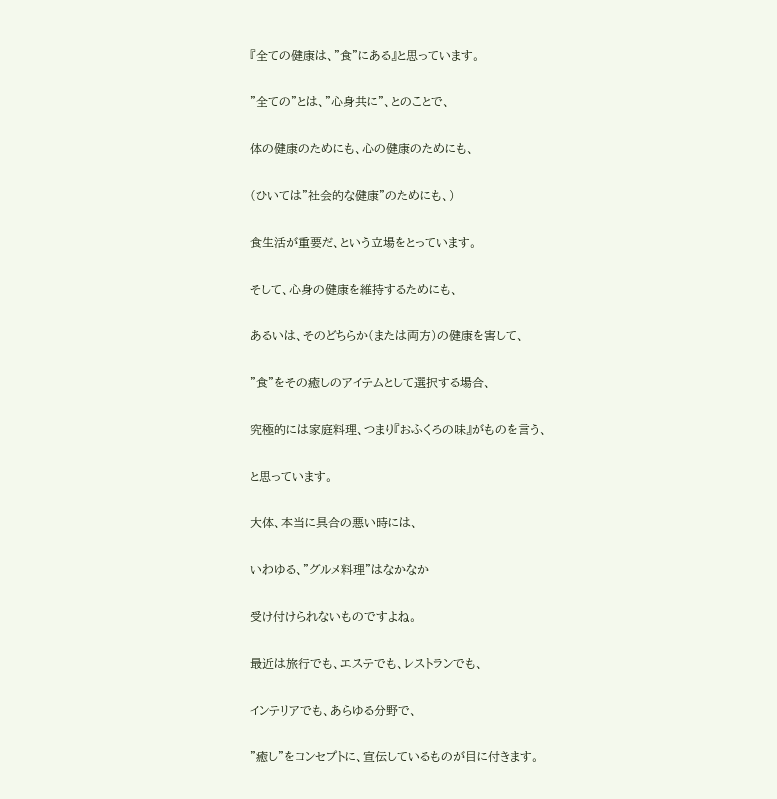『全ての健康は、”食”にある』と思っています。

”全ての”とは、”心身共に”、とのことで、

体の健康のためにも、心の健康のためにも、

(ひいては”社会的な健康”のためにも、)

食生活が重要だ、という立場をとっています。

そして、心身の健康を維持するためにも、

あるいは、そのどちらか(または両方)の健康を害して、

”食”をその癒しのアイテムとして選択する場合、

究極的には家庭料理、つまり『おふくろの味』がものを言う、

と思っています。

大体、本当に具合の悪い時には、

いわゆる、”グルメ料理”はなかなか

受け付けられないものですよね。

最近は旅行でも、エステでも、レストランでも、

インテリアでも、あらゆる分野で、

”癒し”をコンセプトに、宣伝しているものが目に付きます。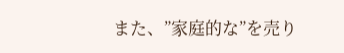また、”家庭的な”を売り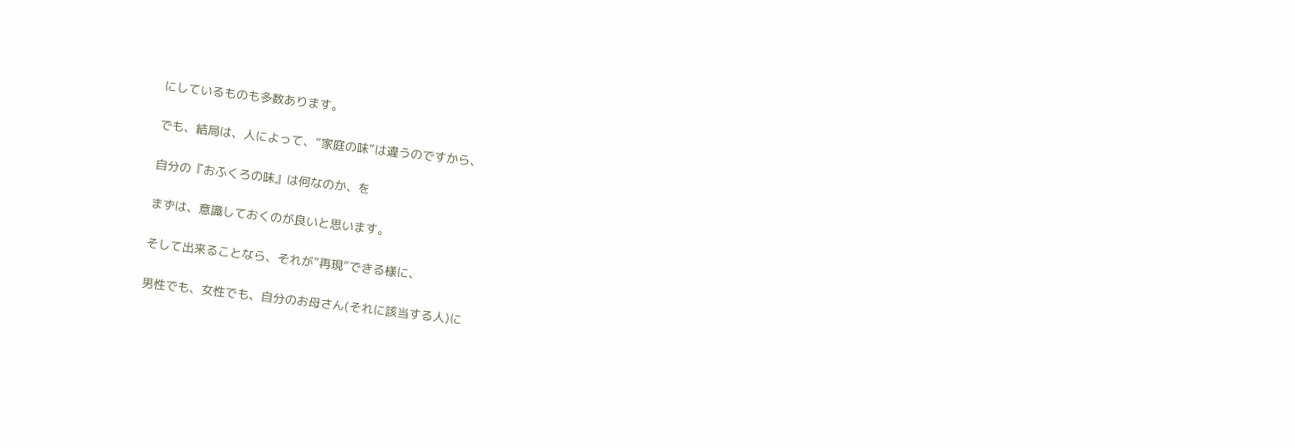にしているものも多数あります。

でも、結局は、人によって、”家庭の味”は違うのですから、

自分の『おふくろの味』は何なのか、を

まずは、意識しておくのが良いと思います。

そして出来ることなら、それが”再現”できる様に、

男性でも、女性でも、自分のお母さん(それに該当する人)に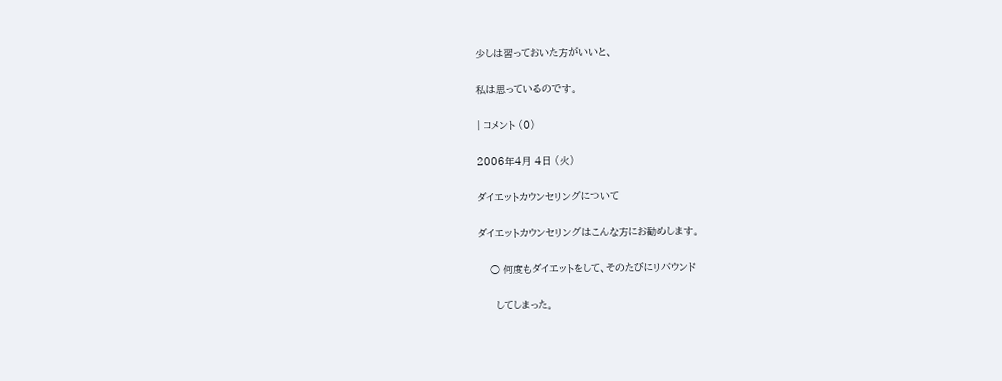少しは習っておいた方がいいと、

私は思っているのです。

| コメント (0)

2006年4月 4日 (火)

ダイエットカウンセリングについて

ダイエットカウンセリングはこんな方にお勧めします。

    ○ 何度もダイエットをして、そのたびにリバウンド

      してしまった。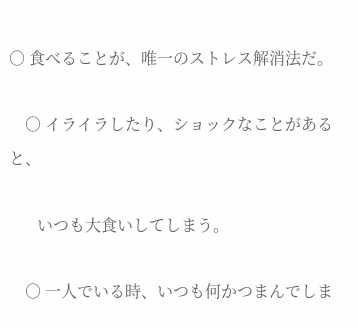○ 食べることが、唯一のストレス解消法だ。

    ○ イライラしたり、ショックなことがあると、

       いつも大食いしてしまう。

    ○ 一人でいる時、いつも何かつまんでしま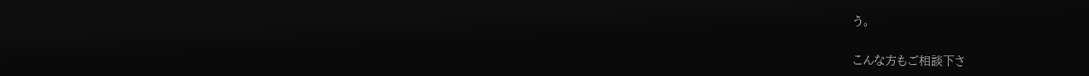う。


こんな方もご相談下さ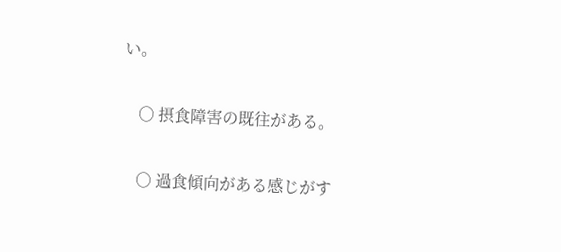い。

    ○ 摂食障害の既往がある。

    ○ 過食傾向がある感じがす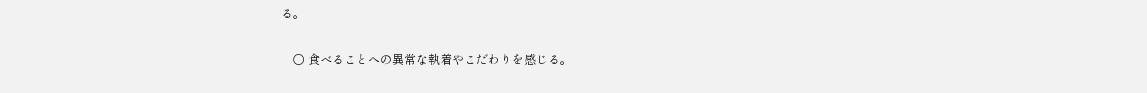る。

    ○ 食べることへの異常な執着やこだわりを感じる。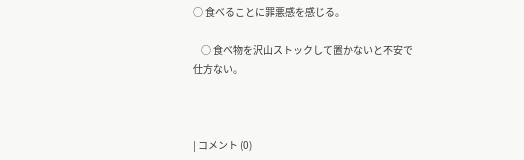○ 食べることに罪悪感を感じる。

    ○ 食べ物を沢山ストックして置かないと不安で仕方ない。



| コメント (0)